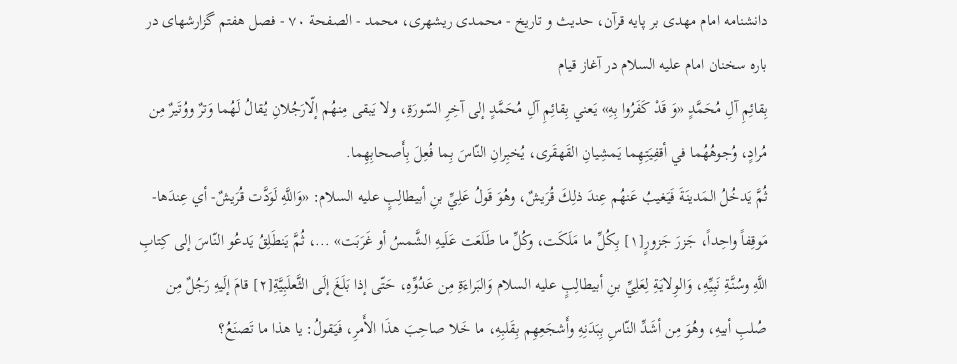دانشنامه امام مهدى بر پايه قرآن، حديث و تاريخ - محمدی ریشهری، محمد - الصفحة ٧٠ - فصل هفتم گزارشهاى در باره سخنان امام عليه السلام در آغاز قيام
بِقائِمِ آلِ مُحَمَّدٍ «وَ قَدْ كَفَرُوا بِهِ» يَعني بِقائِمِ آلِ مُحَمَّدٍ إلى آخِرِ السّورَةِ، ولا يَبقى مِنهُم إلّارَجُلانِ يُقالُ لَهُما وَترٌ ووُتَيرٌ مِن مُرادٍ، وُجوهُهُما في أقفِيَتِهِما يَمشِيانِ القَهقَرى، يُخبِرانِ النّاسَ بِما فُعِلَ بِأَصحابِهِما.
ثُمَّ يَدخُلُ المَدينَةَ فَيَغيبُ عَنهُم عِندَ ذلِكَ قُرَيشٌ، وهُوَ قَولُ عَلِيِّ بنِ أبيطالِبٍ عليه السلام: «وَاللَّهِ لَوَدَّت قُرَيشٌ- أي عِندَها- مَوقِفاً واحِداً، جَزرَ جَزورٍ[١] بِكُلِّ ما مَلَكَت، وكُلِّ ما طَلَعَت عَلَيهِ الشَّمسُ أو غَرَبَت» ...، ثُمَّ يَنطَلِقُ يَدعُو النّاسَ إلى كِتابِ اللَّهِ وسُنَّةِ نَبِيِّهِ، وَالوِلايَةِ لِعَلِيِّ بنِ أبيطالِبٍ عليه السلام وَالبَراءَةِ مِن عَدُوِّهِ، حَتّى إذا بَلَغَ إلَى الثَّعلَبِيَّةِ[٢] قامَ إلَيهِ رَجُلٌ مِن صُلبِ أبيهِ، وهُوَ مِن أشَدِّ النّاسِ بِبَدَنِهِ وأَشجَعِهِم بِقَلبِهِ، ما خَلا صاحِبَ هذَا الأَمرِ، فَيَقولُ: يا هذا ما تَصنَعُ؟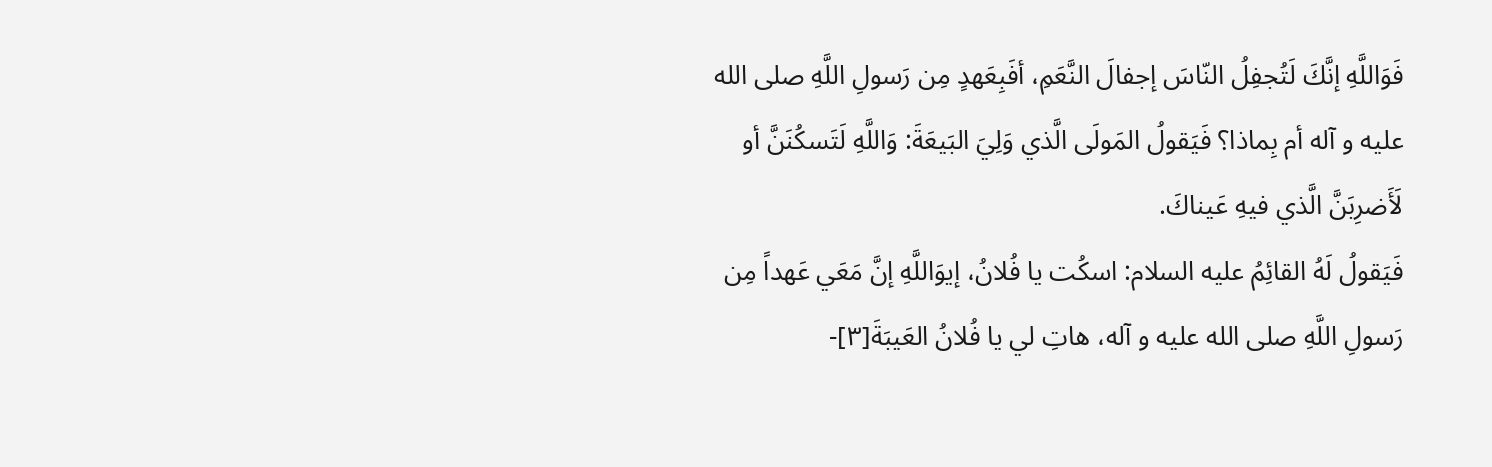فَوَاللَّهِ إنَّكَ لَتُجفِلُ النّاسَ إجفالَ النَّعَمِ، أفَبِعَهدٍ مِن رَسولِ اللَّهِ صلى الله عليه و آله أم بِماذا؟ فَيَقولُ المَولَى الَّذي وَلِيَ البَيعَةَ: وَاللَّهِ لَتَسكُنَنَّ أو لَأَضرِبَنَّ الَّذي فيهِ عَيناكَ.
فَيَقولُ لَهُ القائِمُ عليه السلام: اسكُت يا فُلانُ، إيوَاللَّهِ إنَّ مَعَي عَهداً مِن رَسولِ اللَّهِ صلى الله عليه و آله، هاتِ لي يا فُلانُ العَيبَةَ[٣]-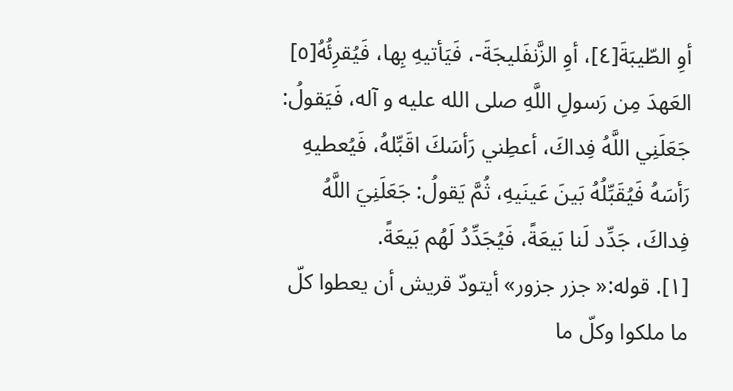أوِ الطّيبَةَ[٤]، أوِ الزَّنفَليجَةَ-، فَيَأتيهِ بِها، فَيُقرِئُهُ[٥] العَهدَ مِن رَسولِ اللَّهِ صلى الله عليه و آله، فَيَقولُ: جَعَلَنِي اللَّهُ فِداكَ، أعطِني رَأسَكَ اقَبِّلهُ، فَيُعطيهِ رَأسَهُ فَيُقَبِّلُهُ بَينَ عَينَيهِ، ثُمَّ يَقولُ: جَعَلَنِيَ اللَّهُ فِداكَ، جَدِّد لَنا بَيعَةً، فَيُجَدِّدُ لَهُم بَيعَةً.
[١]. قوله:« جزر جزور» أيتودّ قريش أن يعطوا كلّ ما ملكوا وكلّ ما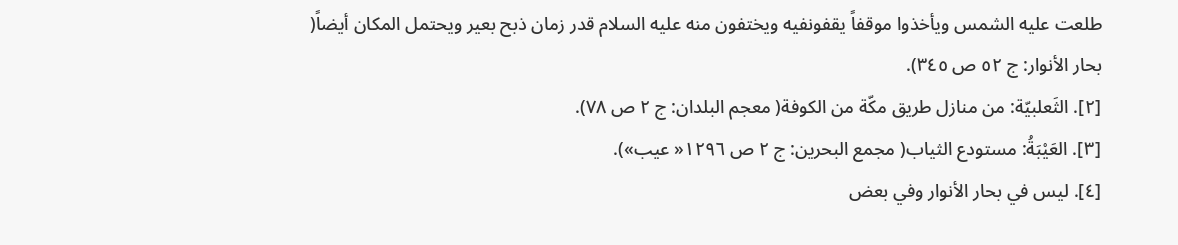طلعت عليه الشمس ويأخذوا موقفاً يقفونفيه ويختفون منه عليه السلام قدر زمان ذبح بعير ويحتمل المكان أيضاً( بحار الأنوار: ج ٥٢ ص ٣٤٥).
[٢]. الثَعلبيّة: من منازل طريق مكّة من الكوفة( معجم البلدان: ج ٢ ص ٧٨).
[٣]. العَيْبَةُ: مستودع الثياب( مجمع البحرين: ج ٢ ص ١٢٩٦« عيب»).
[٤]. ليس في بحار الأنوار وفي بعض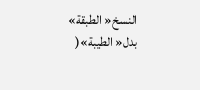النسخ« الطبقة» بدل« الطيبة»(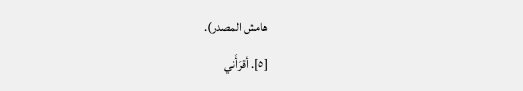هامش المصدر).
[٥]. أقرَأَني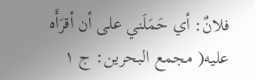فلانٌ: أي حَمَلَني على أن أقرَأَه عليه( مجمع البحرين: ج ١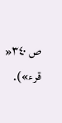ص ٣٤٠« قرء»).